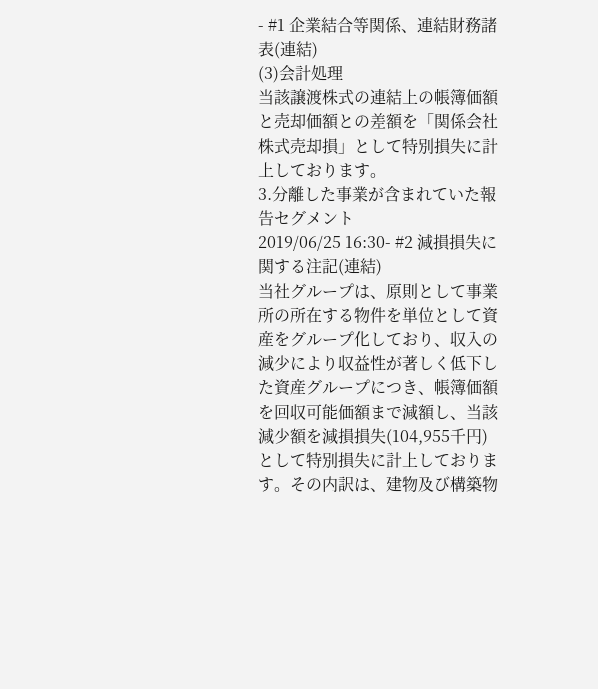- #1 企業結合等関係、連結財務諸表(連結)
(3)会計処理
当該譲渡株式の連結上の帳簿価額と売却価額との差額を「関係会社株式売却損」として特別損失に計上しております。
3.分離した事業が含まれていた報告セグメント
2019/06/25 16:30- #2 減損損失に関する注記(連結)
当社グループは、原則として事業所の所在する物件を単位として資産をグループ化しており、収入の減少により収益性が著しく低下した資産グループにつき、帳簿価額を回収可能価額まで減額し、当該減少額を減損損失(104,955千円)として特別損失に計上しております。その内訳は、建物及び構築物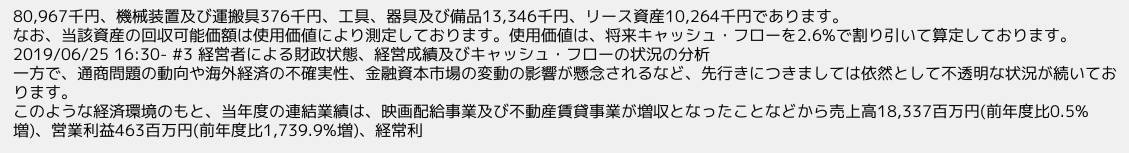80,967千円、機械装置及び運搬具376千円、工具、器具及び備品13,346千円、リース資産10,264千円であります。
なお、当該資産の回収可能価額は使用価値により測定しております。使用価値は、将来キャッシュ・フローを2.6%で割り引いて算定しております。
2019/06/25 16:30- #3 経営者による財政状態、経営成績及びキャッシュ・フローの状況の分析
一方で、通商問題の動向や海外経済の不確実性、金融資本市場の変動の影響が懸念されるなど、先行きにつきましては依然として不透明な状況が続いております。
このような経済環境のもと、当年度の連結業績は、映画配給事業及び不動産賃貸事業が増収となったことなどから売上高18,337百万円(前年度比0.5%増)、営業利益463百万円(前年度比1,739.9%増)、経常利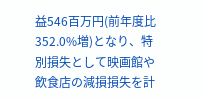益546百万円(前年度比352.0%増)となり、特別損失として映画館や飲食店の減損損失を計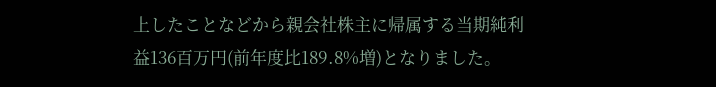上したことなどから親会社株主に帰属する当期純利益136百万円(前年度比189.8%増)となりました。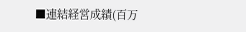■連結経営成績(百万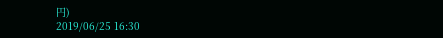円)
2019/06/25 16:30